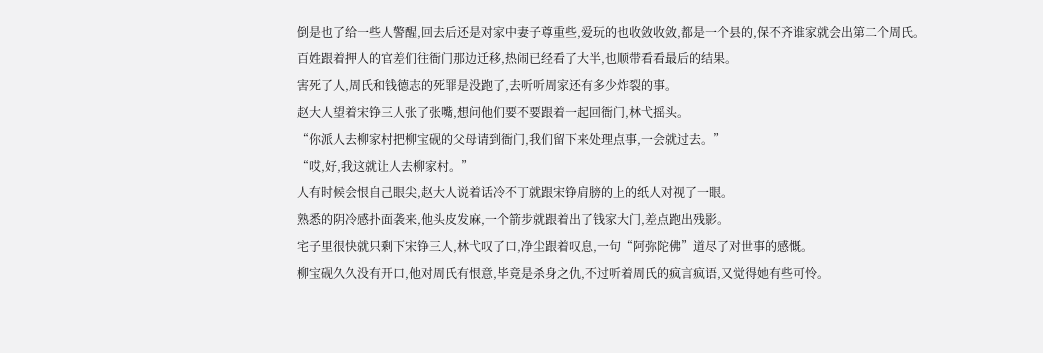倒是也了给一些人警醒,回去后还是对家中妻子尊重些,爱玩的也收敛收敛,都是一个县的,保不齐谁家就会出第二个周氏。
百姓跟着押人的官差们往衙门那边迁移,热闹已经看了大半,也顺带看看最后的结果。
害死了人,周氏和钱德志的死罪是没跑了,去听听周家还有多少炸裂的事。
赵大人望着宋铮三人张了张嘴,想问他们要不要跟着一起回衙门,林弋摇头。
“你派人去柳家村把柳宝砚的父母请到衙门,我们留下来处理点事,一会就过去。”
“哎,好,我这就让人去柳家村。”
人有时候会恨自己眼尖,赵大人说着话冷不丁就跟宋铮肩膀的上的纸人对视了一眼。
熟悉的阴冷感扑面袭来,他头皮发麻,一个箭步就跟着出了钱家大门,差点跑出残影。
宅子里很快就只剩下宋铮三人,林弋叹了口,净尘跟着叹息,一句“阿弥陀佛”道尽了对世事的感慨。
柳宝砚久久没有开口,他对周氏有恨意,毕竟是杀身之仇,不过听着周氏的疯言疯语,又觉得她有些可怜。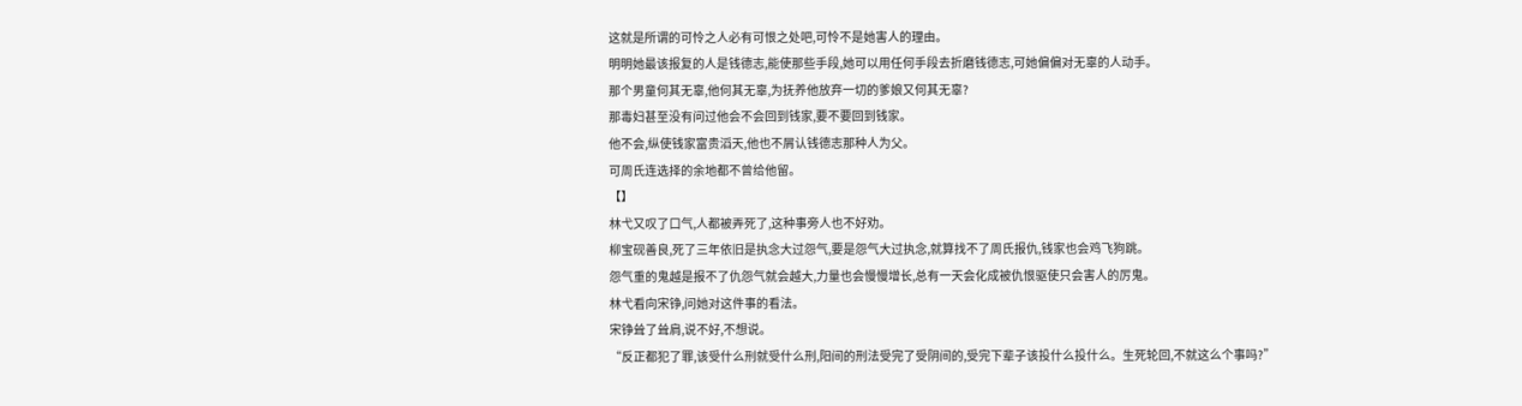这就是所谓的可怜之人必有可恨之处吧,可怜不是她害人的理由。
明明她最该报复的人是钱德志,能使那些手段,她可以用任何手段去折磨钱德志,可她偏偏对无辜的人动手。
那个男童何其无辜,他何其无辜,为抚养他放弃一切的爹娘又何其无辜?
那毒妇甚至没有问过他会不会回到钱家,要不要回到钱家。
他不会,纵使钱家富贵滔天,他也不屑认钱德志那种人为父。
可周氏连选择的余地都不曾给他留。
【】
林弋又叹了口气,人都被弄死了,这种事旁人也不好劝。
柳宝砚善良,死了三年依旧是执念大过怨气,要是怨气大过执念,就算找不了周氏报仇,钱家也会鸡飞狗跳。
怨气重的鬼越是报不了仇怨气就会越大,力量也会慢慢增长,总有一天会化成被仇恨驱使只会害人的厉鬼。
林弋看向宋铮,问她对这件事的看法。
宋铮耸了耸肩,说不好,不想说。
“反正都犯了罪,该受什么刑就受什么刑,阳间的刑法受完了受阴间的,受完下辈子该投什么投什么。生死轮回,不就这么个事吗?”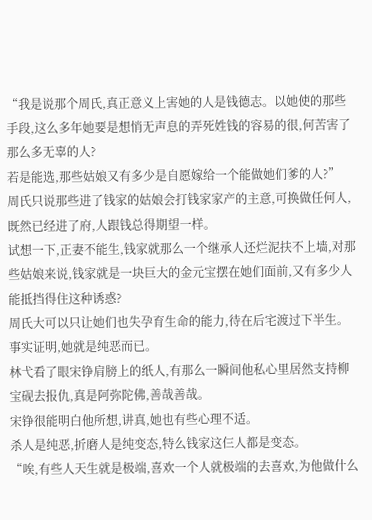“我是说那个周氏,真正意义上害她的人是钱德志。以她使的那些手段,这么多年她要是想悄无声息的弄死姓钱的容易的很,何苦害了那么多无辜的人?
若是能选,那些姑娘又有多少是自愿嫁给一个能做她们爹的人?”
周氏只说那些进了钱家的姑娘会打钱家家产的主意,可换做任何人,既然已经进了府,人跟钱总得期望一样。
试想一下,正妻不能生,钱家就那么一个继承人还烂泥扶不上墙,对那些姑娘来说,钱家就是一块巨大的金元宝摆在她们面前,又有多少人能抵挡得住这种诱惑?
周氏大可以只让她们也失孕育生命的能力,待在后宅渡过下半生。
事实证明,她就是纯恶而已。
林弋看了眼宋铮肩膀上的纸人,有那么一瞬间他私心里居然支持柳宝砚去报仇,真是阿弥陀佛,善哉善哉。
宋铮很能明白他所想,讲真,她也有些心理不适。
杀人是纯恶,折磨人是纯变态,特么钱家这仨人都是变态。
“唉,有些人天生就是极端,喜欢一个人就极端的去喜欢,为他做什么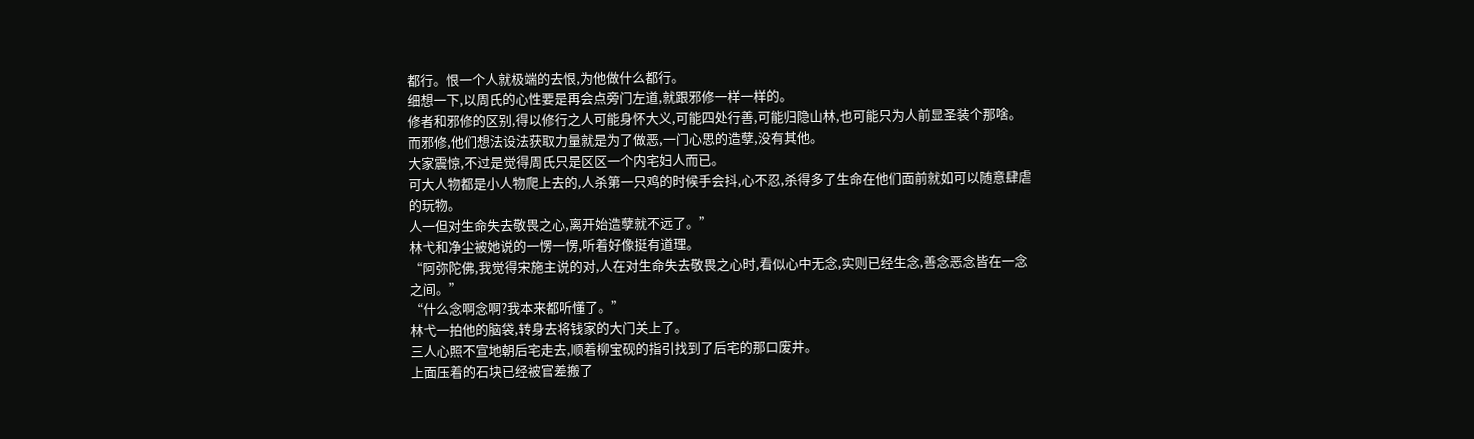都行。恨一个人就极端的去恨,为他做什么都行。
细想一下,以周氏的心性要是再会点旁门左道,就跟邪修一样一样的。
修者和邪修的区别,得以修行之人可能身怀大义,可能四处行善,可能归隐山林,也可能只为人前显圣装个那啥。
而邪修,他们想法设法获取力量就是为了做恶,一门心思的造孽,没有其他。
大家震惊,不过是觉得周氏只是区区一个内宅妇人而已。
可大人物都是小人物爬上去的,人杀第一只鸡的时候手会抖,心不忍,杀得多了生命在他们面前就如可以随意肆虐的玩物。
人一但对生命失去敬畏之心,离开始造孽就不远了。”
林弋和净尘被她说的一愣一愣,听着好像挺有道理。
“阿弥陀佛,我觉得宋施主说的对,人在对生命失去敬畏之心时,看似心中无念,实则已经生念,善念恶念皆在一念之间。”
“什么念啊念啊?我本来都听懂了。”
林弋一拍他的脑袋,转身去将钱家的大门关上了。
三人心照不宣地朝后宅走去,顺着柳宝砚的指引找到了后宅的那口废井。
上面压着的石块已经被官差搬了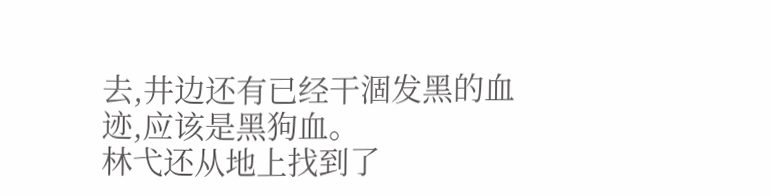去,井边还有已经干涸发黑的血迹,应该是黑狗血。
林弋还从地上找到了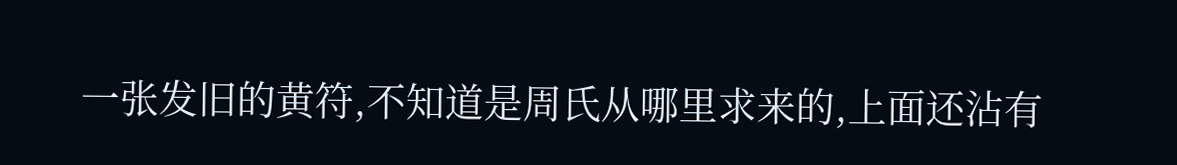一张发旧的黄符,不知道是周氏从哪里求来的,上面还沾有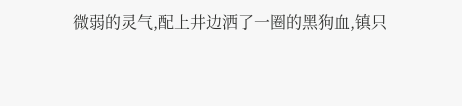微弱的灵气,配上井边洒了一圈的黑狗血,镇只